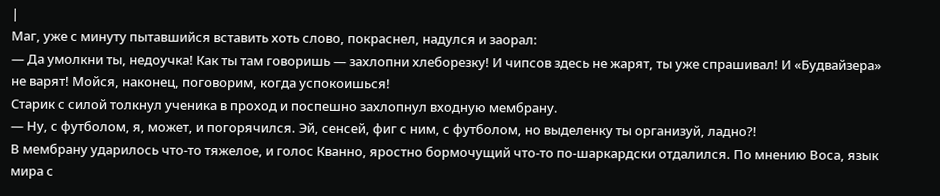|
Маг, уже с минуту пытавшийся вставить хоть слово, покраснел, надулся и заорал:
— Да умолкни ты, недоучка! Как ты там говоришь — захлопни хлеборезку! И чипсов здесь не жарят, ты уже спрашивал! И «Будвайзера» не варят! Мойся, наконец, поговорим, когда успокоишься!
Старик с силой толкнул ученика в проход и поспешно захлопнул входную мембрану.
— Ну, с футболом, я, может, и погорячился. Эй, сенсей, фиг с ним, с футболом, но выделенку ты организуй, ладно?!
В мембрану ударилось что-то тяжелое, и голос Кванно, яростно бормочущий что-то по-шаркардски отдалился. По мнению Воса, язык мира с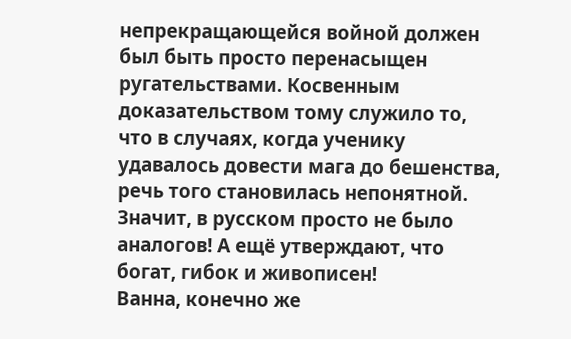непрекращающейся войной должен был быть просто перенасыщен ругательствами. Косвенным доказательством тому служило то, что в случаях, когда ученику удавалось довести мага до бешенства, речь того становилась непонятной. Значит, в русском просто не было аналогов! А ещё утверждают, что богат, гибок и живописен!
Ванна, конечно же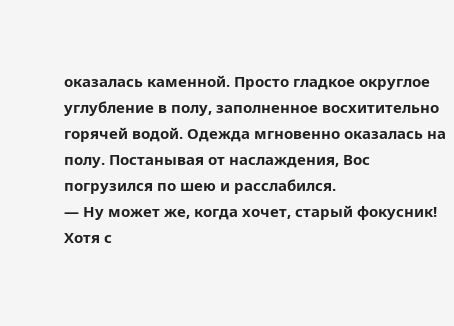оказалась каменной. Просто гладкое округлое углубление в полу, заполненное восхитительно горячей водой. Одежда мгновенно оказалась на полу. Постанывая от наслаждения, Вос погрузился по шею и расслабился.
— Ну может же, когда хочет, старый фокусник! Хотя с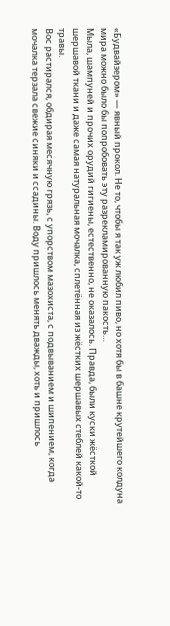«Будвайзером» — явный прокол. Не то, чтобы я так уж любил пиво, но хотя бы в башне крутейшего колдуна мира можно было бы попробовать эту разрекламированную пакость…
Мыла, шампуней и прочих орудий гигиены, естественно, не оказалось. Правда, были куски жёсткой шершавой ткани и даже самая натуральная мочалка, сплетённая из жёстких шершавых стеблей какой-то травы.
Вос растирался, обдирая месячную грязь, с упорством мазохиста, с подвыванием и шипением, когда мочалка терзала свежие синяки и ссадины. Воду пришлось менять дважды, хоть и пришлось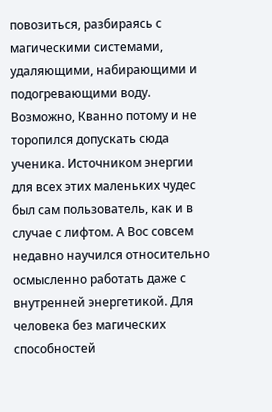повозиться, разбираясь с магическими системами, удаляющими, набирающими и подогревающими воду.
Возможно, Кванно потому и не торопился допускать сюда ученика. Источником энергии для всех этих маленьких чудес был сам пользователь, как и в случае с лифтом. А Вос совсем недавно научился относительно осмысленно работать даже с внутренней энергетикой. Для человека без магических способностей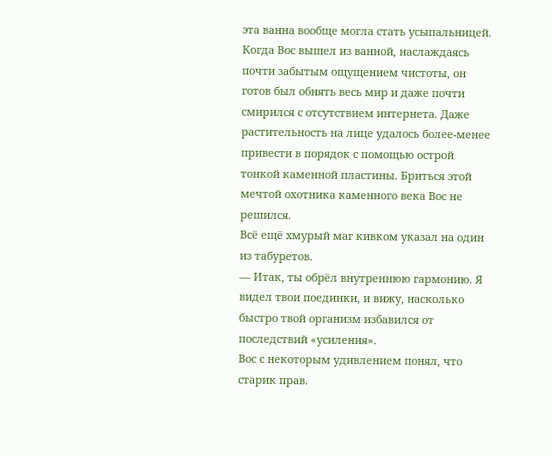эта ванна вообще могла стать усыпальницей.
Когда Вос вышел из ванной, наслаждаясь почти забытым ощущением чистоты, он готов был обнять весь мир и даже почти смирился с отсутствием интернета. Даже растительность на лице удалось более-менее привести в порядок с помощью острой тонкой каменной пластины. Бриться этой мечтой охотника каменного века Вос не решился.
Всё ещё хмурый маг кивком указал на один из табуретов.
— Итак, ты обрёл внутреннюю гармонию. Я видел твои поединки, и вижу, насколько быстро твой организм избавился от последствий «усиления».
Вос с некоторым удивлением понял, что старик прав.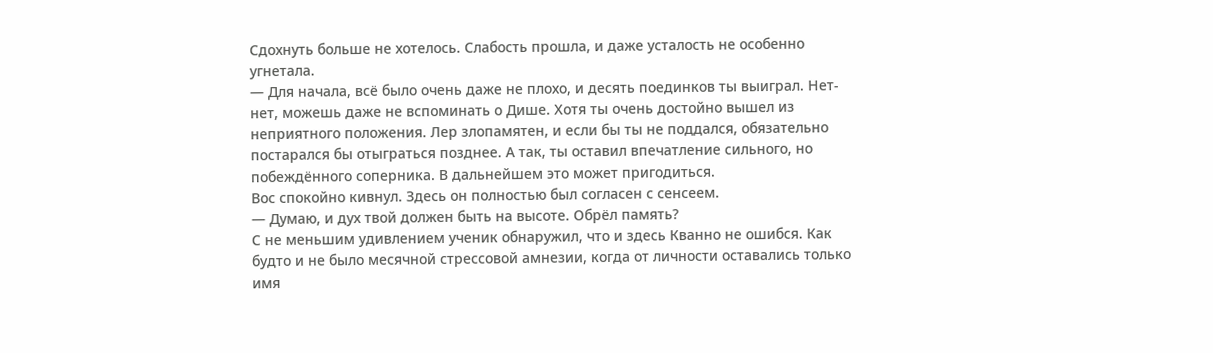Сдохнуть больше не хотелось. Слабость прошла, и даже усталость не особенно угнетала.
— Для начала, всё было очень даже не плохо, и десять поединков ты выиграл. Нет-нет, можешь даже не вспоминать о Дише. Хотя ты очень достойно вышел из неприятного положения. Лер злопамятен, и если бы ты не поддался, обязательно постарался бы отыграться позднее. А так, ты оставил впечатление сильного, но побеждённого соперника. В дальнейшем это может пригодиться.
Вос спокойно кивнул. Здесь он полностью был согласен с сенсеем.
— Думаю, и дух твой должен быть на высоте. Обрёл память?
С не меньшим удивлением ученик обнаружил, что и здесь Кванно не ошибся. Как будто и не было месячной стрессовой амнезии, когда от личности оставались только имя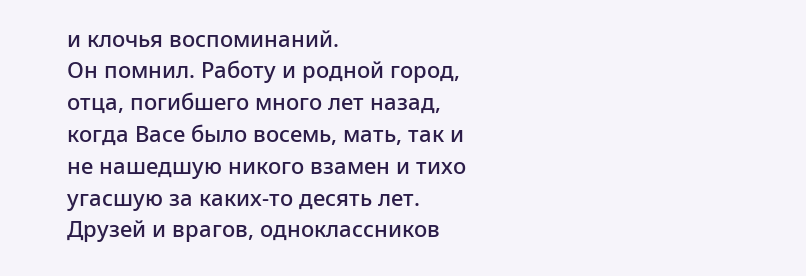и клочья воспоминаний.
Он помнил. Работу и родной город, отца, погибшего много лет назад, когда Васе было восемь, мать, так и не нашедшую никого взамен и тихо угасшую за каких-то десять лет. Друзей и врагов, одноклассников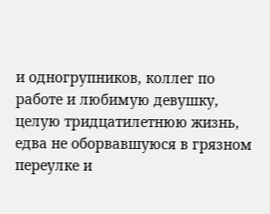и одногрупников, коллег по работе и любимую девушку, целую тридцатилетнюю жизнь, едва не оборвавшуюся в грязном переулке и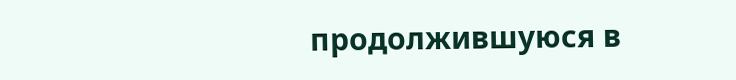продолжившуюся в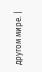другом мире. |